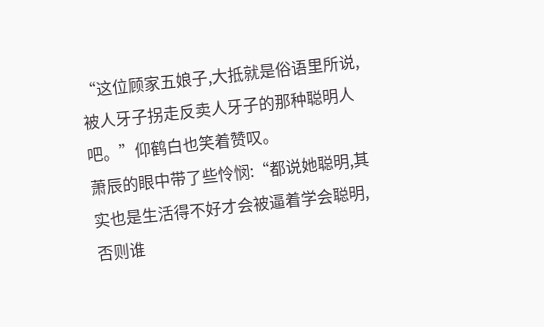“这位顾家五娘子,大抵就是俗语里所说,被人牙子拐走反卖人牙子的那种聪明人吧。”仰鹤白也笑着赞叹。
萧辰的眼中带了些怜悯:“都说她聪明,其实也是生活得不好才会被逼着学会聪明,否则谁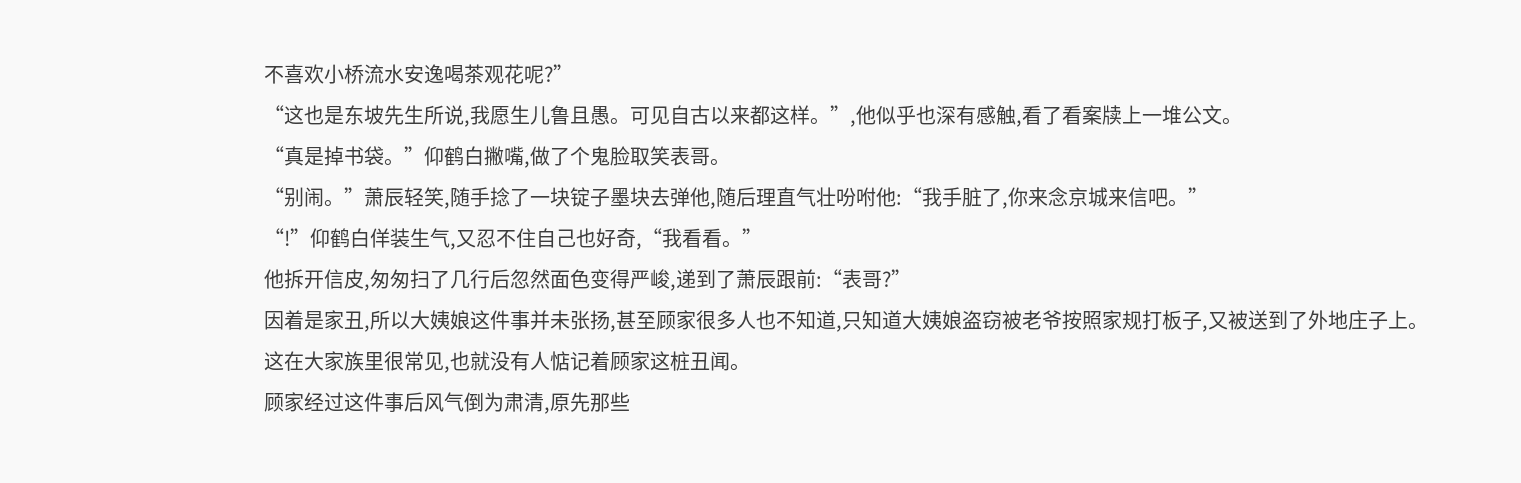不喜欢小桥流水安逸喝茶观花呢?”
“这也是东坡先生所说,我愿生儿鲁且愚。可见自古以来都这样。”,他似乎也深有感触,看了看案牍上一堆公文。
“真是掉书袋。”仰鹤白撇嘴,做了个鬼脸取笑表哥。
“别闹。”萧辰轻笑,随手捻了一块锭子墨块去弹他,随后理直气壮吩咐他:“我手脏了,你来念京城来信吧。”
“!”仰鹤白佯装生气,又忍不住自己也好奇,“我看看。”
他拆开信皮,匆匆扫了几行后忽然面色变得严峻,递到了萧辰跟前:“表哥?”
因着是家丑,所以大姨娘这件事并未张扬,甚至顾家很多人也不知道,只知道大姨娘盗窃被老爷按照家规打板子,又被送到了外地庄子上。
这在大家族里很常见,也就没有人惦记着顾家这桩丑闻。
顾家经过这件事后风气倒为肃清,原先那些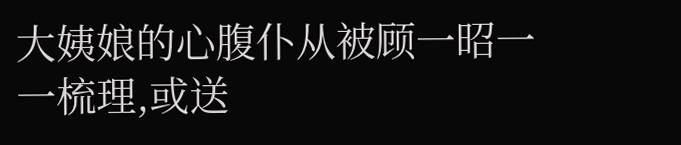大姨娘的心腹仆从被顾一昭一一梳理,或送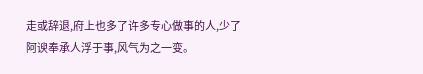走或辞退,府上也多了许多专心做事的人,少了阿谀奉承人浮于事,风气为之一变。